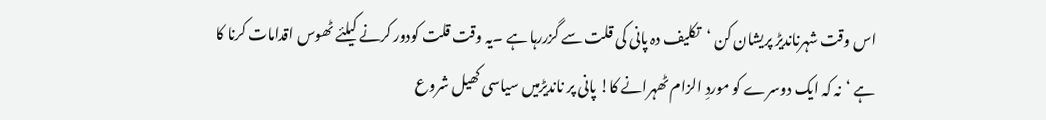اس وقت شہرناندیڑ پریشان کن ‘تکلیف دہ پانی کی قلت سے گزررہا ہے ۔یہ وقت قلت کودور کرنے کیلئے ٹھوس اقدامات کرنا کا ہے ‘نہ کہ ایک دوسرے کو موردِ الزام ٹھہرانے کا! پانی پر ناندیڑمیں سیاسی کھیل شروع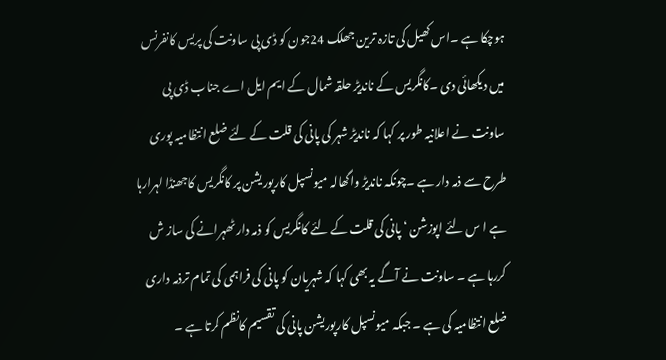ہوچکا ہے ۔اس کھیل کی تازہ ترین جھلک 24جون کو ڈی پی ساونت کی پریس کانفرنس میں دیکھائی دی ۔کانگریس کے ناندیڑ حلقہ شمال کے ایم ایل اے جناب ڈی پی ساونت نے اعلانیہ طور پر کہا کہ ناندیڑ شہر کی پانی کی قلت کے لئے ضلع انتظامیہ پوری طرح سے ذمہ دار ہے ۔چونکہ ناندیڑ واگھالہ میونسپل کارپوریشن پر کانگریس کاجھنڈا لہرارہا ہے ا س لئے اپوزشن ‘پانی کی قلت کے لئے کانگریس کو ذمہ دار ٹھہرانے کی ساز ش کررہا ہے ۔ ساونت نے آگے یہ بھی کہا کہ شہریان کو پانی کی فراہمی کی تمام ترذمہ داری ضلع انتظامیہ کی ہے ۔ جبکہ میونسپل کارپوریشن پانی کی تقسیم کانظم کرتا ہے ۔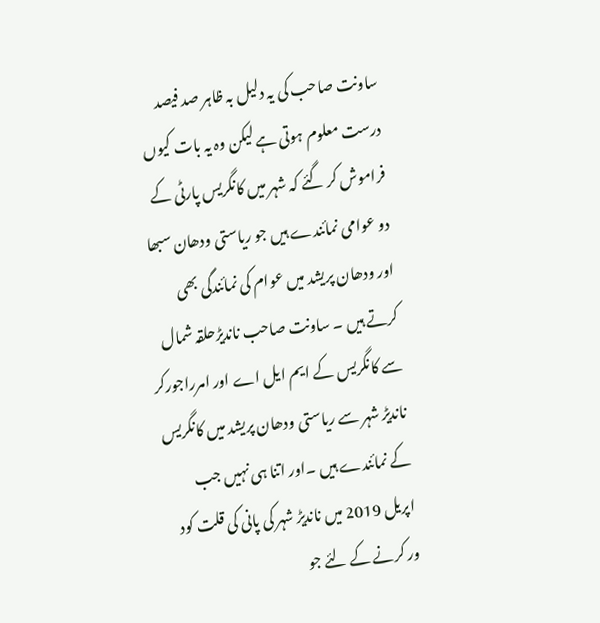ساونت صاحب کی یہ دلیل بہ ظاہر صد فیصد درست معلوم ہوتی ہے لیکن وہ یہ بات کیوں فراموش کر گئے کہ شہر میں کانگریس پارٹی کے دو عوامی نمائندے ہیں جو ریاستی ودھان سبھا اور ودھان پریشد میں عوام کی نمائندگی بھی کرتے ہیں ۔ ساونت صاحب ناندیڑحلقہ شمال سے کانگریس کے ایم ایل اے اور امرراجورکر ناندیڑ شہر سے ریاستی ودھان پریشد میں کانگریس کے نمائندے ہیں ۔اور اتنا ہی نہیں جب اپریل 2019 میں ناندیڑ شہر کی پانی کی قلت کود ور کرنے کے لئے جو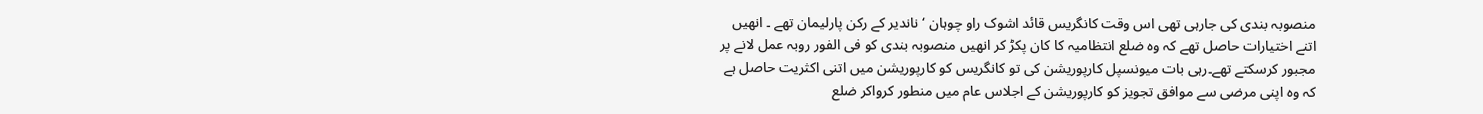منصوبہ بندی کی جارہی تھی اس وقت کانگریس قائد اشوک راو چوہان ‘ناندیر کے رکن پارلیمان تھے ۔ انھیں اتنے اختیارات حاصل تھے کہ وہ ضلع انتظامیہ کا کان پکڑ کر انھیں منصوبہ بندی کو فی الفور روبہ عمل لانے پر مجبور کرسکتے تھے۔رہی بات میونسپل کارپوریشن کی تو کانگریس کو کارپوریشن میں اتنی اکثریت حاصل ہے کہ وہ اپنی مرضی سے موافق تجویز کو کارپوریشن کے اجلاس عام میں منطور کرواکر ضلع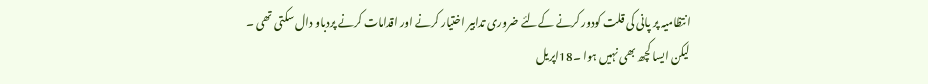انتظامیہ پر پانی کی قلت کودور کرنے کےلئے ضروری تدابیر اختیار کرنے اور اقدامات کرنے پردباو دال سکتی تھی ۔
لیکن ایسا کچھ بھی نہیں ہوا ۔18اپریل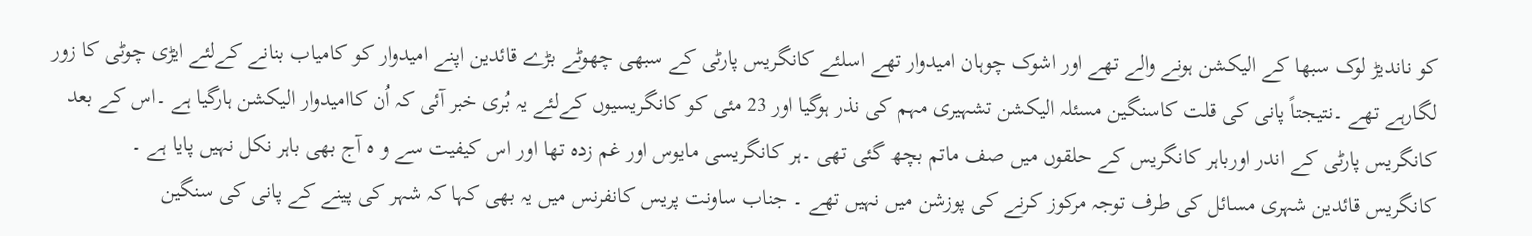کو ناندیڑ لوک سبھا کے الیکشن ہونے والے تھے اور اشوک چوہان امیدوار تھے اسلئے کانگریس پارٹی کے سبھی چھوٹے بڑے قائدین اپنے امیدوار کو کامیاب بنانے کےلئے ایڑی چوٹی کا زور لگارہے تھے ۔نتیجتاً پانی کی قلت کاسنگین مسئلہ الیکشن تشہیری مہم کی نذر ہوگیا اور 23 مئی کو کانگریسیوں کےلئے یہ بُری خبر آئی کہ اُن کاامیدوار الیکشن ہارگیا ہے ۔اس کے بعد کانگریس پارٹی کے اندر اورباہر کانگریس کے حلقوں میں صف ماتم بچھ گئی تھی ۔ہر کانگریسی مایوس اور غم زدہ تھا اور اس کیفیت سے و ہ آج بھی باہر نکل نہیں پایا ہے ۔
کانگریس قائدین شہری مسائل کی طرف توجہ مرکوز کرنے کی پوزشن میں نہیں تھے ۔ جناب ساونت پریس کانفرنس میں یہ بھی کہا کہ شہر کی پینے کے پانی کی سنگین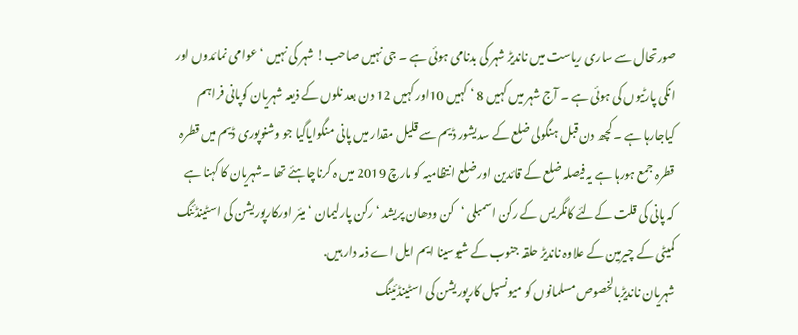صورتحال سے ساری ریاست میں ناندیڑ شہر کی بدنامی ہوئی ہے ۔ جی نہیں صاحب! شہر کی نہیں ‘عوامی نمائدوں اور انکی پارٹیوں کی ہوئی ہے ۔ آج شہر میں کہیں 8 ‘ کہیں 10اور کہیں 12 دن بعد نلوں کے ذیعہ شہریان کوپانی فراہم کیاجارہا ہے ۔ کچھ دن قبل ہنگولی ضلع کے سدیشور ڈیم سے قلیل مقدار میں پانی منگوایاگیا جو وشنوپوری ڈیم میں قطرہ قطرہ جمع ہورہا ہے یہ فیصلہ ضلع کے قائدین اور ضلع انتظامیہ کو مارچ 2019 میں ہ کرناچاہئے تھا ۔شہریان کا کہنا ہے کہ پانی کی قلت کےلئے کانگریس کے رکن اسمبلی ‘کن ودھان پریشد ‘ رکن پارلیمان ‘ میئر اورکارپوریشن کی اسٹینڈئنگ کمیٹی کے چیرمین کے علاوہ ناندیڑ حلقہ جنوب کے شیوسینا ایم ایل اے ذمہ دار ہیں.
شہریان ناندیڑبالخصوص مسلمانوں کو میونسپل کارپوریشن کی اسٹینڈئینگ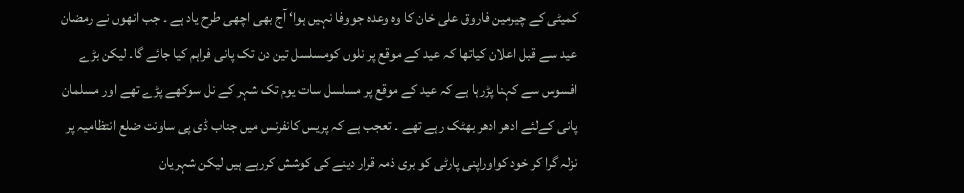کمیٹی کے چیرمین فاروق علی خان کا وہ وعدہ جووفا نہیں ہوا‘ آج بھی اچھی طرح یاد ہے ۔ جب انھوں نے رمضان عید سے قبل اعلان کیاتھا کہ عید کے موقع پر نلوں کومسلسل تین دن تک پانی فراہم کیا جائے گا۔ لیکن بڑے افسوس سے کہنا پڑرہا ہے کہ عید کے موقع پر مسلسل سات یوم تک شہر کے نل سوکھے پڑے تھے اور مسلمان پانی کےلئے ادھر ادھر بھٹک رہے تھے ۔ تعجب ہے کہ پریس کانفرنس میں جناب ڈی پی ساونت ضلع انتظامیہ پر نزلہ گرا کر خود کواوراپنی پارٹی کو بری ذمہ قرار دینے کی کوشش کررہے ہیں لیکن شہریان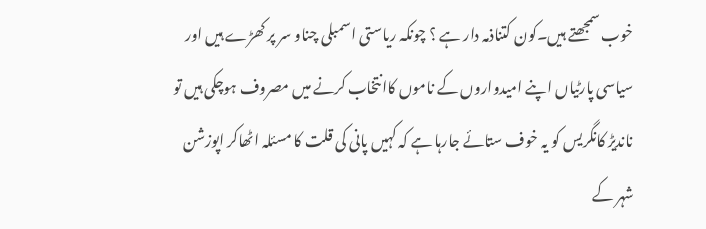خوب سمجھتے ہیں۔کون کتناذمہ دار ہے ؟ چونکہ ریاستی اسمبلی چناو سر پر کھڑے ہیں اور سیاسی پارٹیاں اپنے امیدواروں کے ناموں کاانتخاب کرنے میں مصروف ہوچکی ہیں تو ناندیڑ کانگریس کو یہ خوف ستائے جارہا ہے کہ کہیں پانی کی قلت کا مسئلہ اٹھاکر اپوزشن شہر کے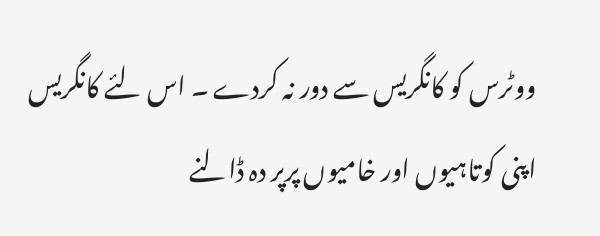ووٹرس کو کانگریس سے دور نہ کردے ۔ اس لئے کانگریس اپنی کوتاہیوں اور خامیوں پرپر دہ ڈالنے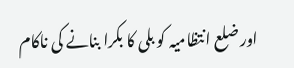اور ضلع انتظامیہ کو بلی کا بکرا بنانے کی ناکام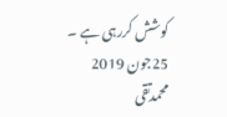کوشش کررہی ہے ۔
25جون 2019
محمدتقی